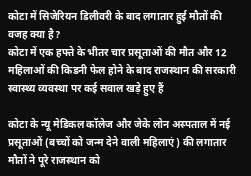कोटा में सिजेरियन डिलीवरी के बाद लगातार हुई मौतों की वजह क्या है?
कोटा में एक हफ्ते के भीतर चार प्रसूताओं की मौत और 12 महिलाओं की किडनी फेल होने के बाद राजस्थान की सरकारी स्वास्थ्य व्यवस्था पर कई सवाल खड़े हुए हैं

कोटा के न्यू मेडिकल कॉलेज और जेके लोन अस्पताल में नई प्रसूताओं (बच्चों को जन्म देने वाली महिलाएं) की लगातार मौतों ने पूरे राजस्थान को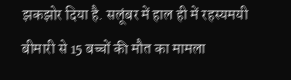झकझोर दिया है. सलूंबर में हाल ही में रहस्यमयी बीमारी से 15 बच्चों की मौत का मामला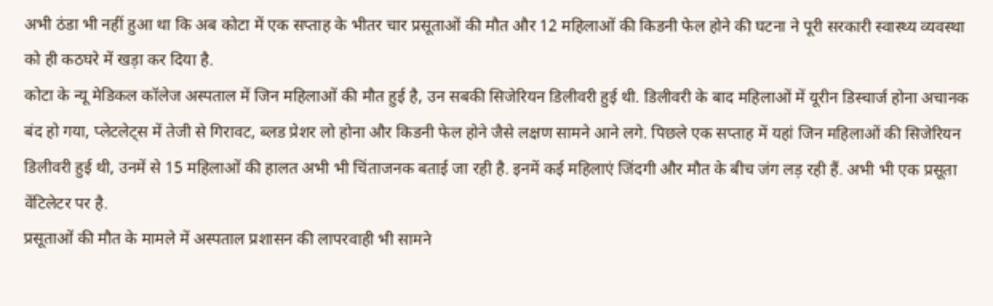अभी ठंडा भी नहीं हुआ था कि अब कोटा में एक सप्ताह के भीतर चार प्रसूताओं की मौत और 12 महिलाओं की किडनी फेल होने की घटना ने पूरी सरकारी स्वास्थ्य व्यवस्था को ही कठघरे में खड़ा कर दिया है.
कोटा के न्यू मेडिकल कॉलेज अस्पताल में जिन महिलाओं की मौत हुई है, उन सबकी सिजेरियन डिलीवरी हुई थी. डिलीवरी के बाद महिलाओं में यूरीन डिस्चार्ज होना अचानक बंद हो गया, प्लेटलेट्स में तेजी से गिरावट, ब्लड प्रेशर लो होना और किडनी फेल होने जैसे लक्षण सामने आने लगे. पिछले एक सप्ताह में यहां जिन महिलाओं की सिजेरियन डिलीवरी हुई थी, उनमें से 15 महिलाओं की हालत अभी भी चिंताजनक बताई जा रही है. इनमें कई महिलाएं जिंदगी और मौत के बीच जंग लड़ रही हैं. अभी भी एक प्रसूता वेंटिलेटर पर है.
प्रसूताओं की मौत के मामले में अस्पताल प्रशासन की लापरवाही भी सामने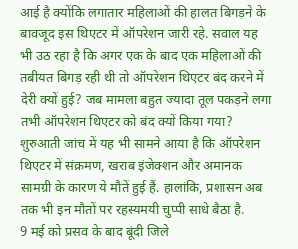आई है क्योंकि लगातार महिलाओं की हालत बिगड़ने के बावजूद इस थिएटर में ऑपरेशन जारी रहे. सवाल यह भी उठ रहा है कि अगर एक के बाद एक महिलाओं की तबीयत बिगड़ रही थी तो ऑपरेशन थिएटर बंद करने में देरी क्यों हुई? जब मामला बहुत ज्यादा तूल पकड़ने लगा तभी ऑपरेशन थिएटर को बंद क्यों किया गया? शुरुआती जांच में यह भी सामने आया है कि ऑपरेशन थिएटर में संक्रमण, खराब इंजेक्शन और अमानक सामग्री के कारण ये मौतें हुई हैं. हालांकि, प्रशासन अब तक भी इन मौतों पर रहस्यमयी चुप्पी साधे बैठा है.
9 मई को प्रसव के बाद बूंदी जिले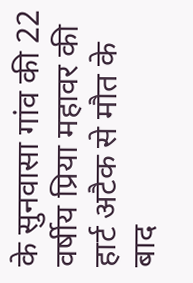के सुनवासा गांव की 22 वर्षीय प्रिया महावर की हार्ट अटैक से मौत के बाद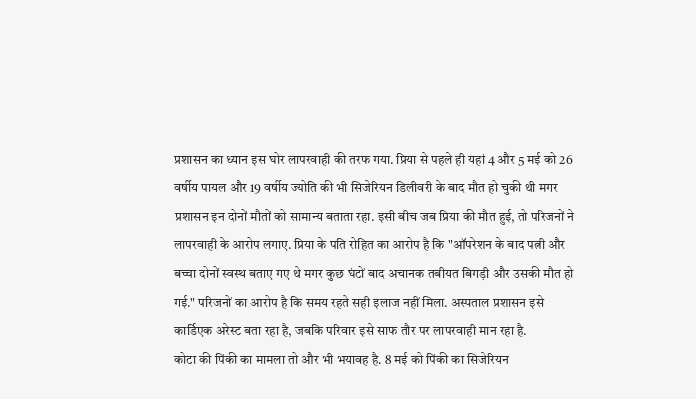प्रशासन का ध्यान इस घोर लापरवाही की तरफ गया. प्रिया से पहले ही यहां 4 और 5 मई को 26 वर्षीय पायल और 19 वर्षीय ज्योति की भी सिजेरियन डिलीवरी के बाद मौत हो चुकी थी मगर प्रशासन इन दोनों मौतों को सामान्य बताता रहा. इसी बीच जब प्रिया की मौत हुई, तो परिजनों ने लापरवाही के आरोप लगाए. प्रिया के पति रोहित का आरोप है कि "ऑपरेशन के बाद पत्नी और बच्चा दोनों स्वस्थ बताए गए थे मगर कुछ घंटों बाद अचानक तबीयत बिगड़ी और उसकी मौत हो गई." परिजनों का आरोप है कि समय रहते सही इलाज नहीं मिला. अस्पताल प्रशासन इसे कार्डिएक अरेस्ट बता रहा है, जबकि परिवार इसे साफ तौर पर लापरवाही मान रहा है.
कोटा की पिंकी का मामला तो और भी भयावह है. 8 मई को पिंकी का सिजेरियन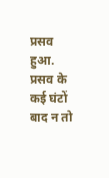प्रसव हुआ. प्रसव के कई घंटों बाद न तो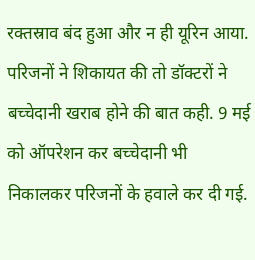रक्तस्राव बंद हुआ और न ही यूरिन आया. परिजनों ने शिकायत की तो डॉक्टरों ने बच्चेदानी खराब होने की बात कही. 9 मई को ऑपरेशन कर बच्चेदानी भी निकालकर परिजनों के हवाले कर दी गई.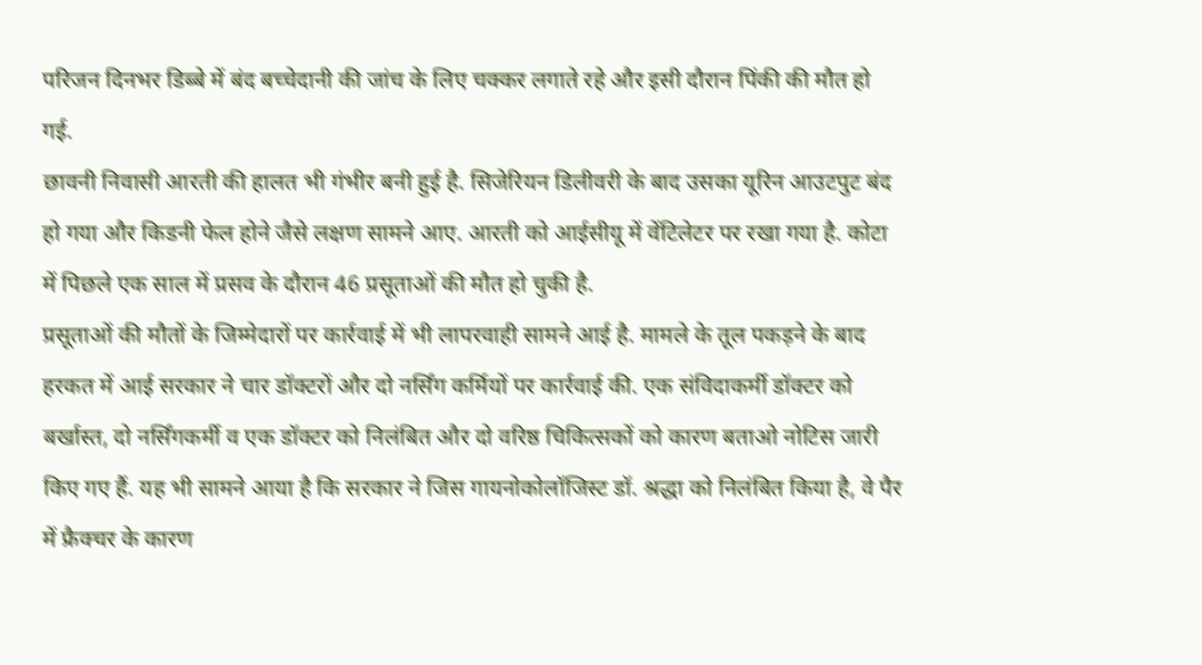परिजन दिनभर डिब्बे में बंद बच्चेदानी की जांच के लिए चक्कर लगाते रहे और इसी दौरान पिंकी की मौत हो गई.
छावनी निवासी आरती की हालत भी गंभीर बनी हुई है. सिजेरियन डिलीवरी के बाद उसका यूरिन आउटपुट बंद हो गया और किडनी फेल होने जैसे लक्षण सामने आए. आरती को आईसीयू में वेंटिलेटर पर रखा गया है. कोटा में पिछले एक साल में प्रसव के दौरान 46 प्रसूताओं की मौत हो चुकी है.
प्रसूताओं की मौतों के जिम्मेदारों पर कार्रवाई में भी लापरवाही सामने आई है. मामले के तूल पकड़ने के बाद हरकत में आई सरकार ने चार डॉक्टरों और दो नर्सिंग कर्मियों पर कार्रवाई की. एक संविदाकर्मी डॉक्टर को बर्खास्त, दो नर्सिंगकर्मी व एक डॉक्टर को निलंबित और दो वरिष्ठ चिकित्सकों को कारण बताओ नोटिस जारी किए गए हैं. यह भी सामने आया है कि सरकार ने जिस गायनोकोलॉजिस्ट डॉ. श्रद्धा को निलंबित किया है, वे पैर में फ्रैक्चर के कारण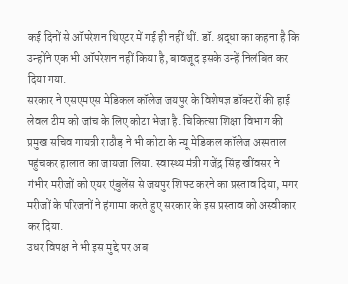कई दिनों से ऑपरेशन थिएटर में गई ही नहीं थीं. डॉ. श्रद्धा का कहना है कि उन्होंने एक भी ऑपरेशन नहीं किया है, बावजूद इसके उन्हें निलंबित कर दिया गया.
सरकार ने एसएमएस मेडिकल कॉलेज जयपुर के विशेषज्ञ डॉक्टरों की हाई लेवल टीम को जांच के लिए कोटा भेजा है. चिकित्सा शिक्षा विभाग की प्रमुख सचिव गायत्री राठौड़ ने भी कोटा के न्यू मेडिकल कॉलेज अस्पताल पहुंचकर हालात का जायजा लिया. स्वास्थ्य मंत्री गजेंद्र सिंह खींवसर ने गंभीर मरीजों को एयर एंबुलेंस से जयपुर शिफ्ट करने का प्रस्ताव दिया, मगर मरीजों के परिजनों ने हंगामा करते हुए सरकार के इस प्रस्ताव को अस्वीकार कर दिया.
उधर विपक्ष ने भी इस मुद्दे पर अब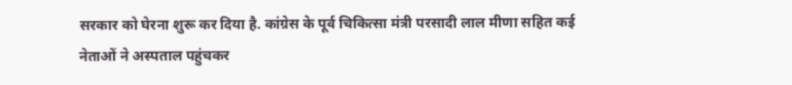सरकार को घेरना शुरू कर दिया है. कांग्रेस के पूर्व चिकित्सा मंत्री परसादी लाल मीणा सहित कई नेताओं ने अस्पताल पहुंचकर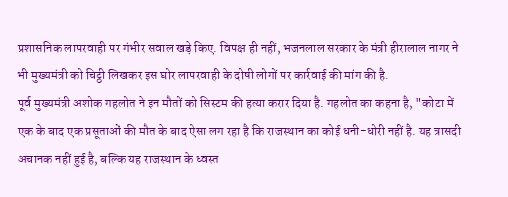प्रशासनिक लापरवाही पर गंभीर सवाल खड़े किए. विपक्ष ही नहीं, भजनलाल सरकार के मंत्री हीरालाल नागर ने भी मुख्यमंत्री को चिट्ठी लिखकर इस घोर लापरवाही के दोषी लोगों पर कार्रवाई की मांग की है.
पूर्व मुख्यमंत्री अशोक गहलोत ने इन मौतों को सिस्टम की हत्या करार दिया है. गहलोत का कहना है, "कोटा में एक के बाद एक प्रसूताओं की मौत के बाद ऐसा लग रहा है कि राजस्थान का कोई धनी-धोरी नहीं है. यह त्रासदी अचानक नहीं हुई है, बल्कि यह राजस्थान के ध्वस्त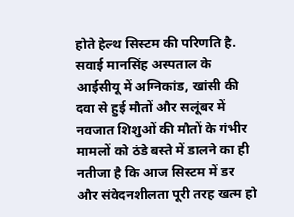होते हेल्थ सिस्टम की परिणति है. सवाई मानसिंह अस्पताल के आईसीयू में अग्निकांड, खांसी की दवा से हुई मौतों और सलूंबर में नवजात शिशुओं की मौतों के गंभीर मामलों को ठंडे बस्ते में डालने का ही नतीजा है कि आज सिस्टम में डर और संवेदनशीलता पूरी तरह खत्म हो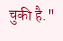चुकी है."